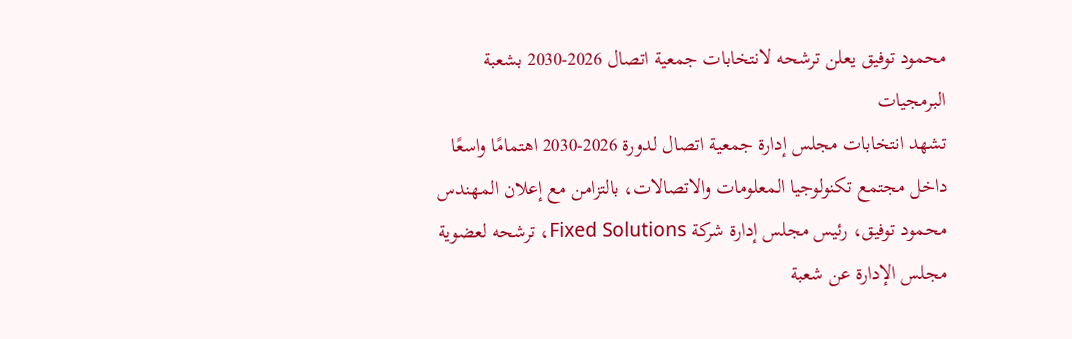محمود توفيق يعلن ترشحه لانتخابات جمعية اتصال 2026-2030 بشعبة البرمجيات
تشهد انتخابات مجلس إدارة جمعية اتصال لدورة 2026-2030 اهتمامًا واسعًا داخل مجتمع تكنولوجيا المعلومات والاتصالات، بالتزامن مع إعلان المهندس محمود توفيق، رئيس مجلس إدارة شركة Fixed Solutions، ترشحه لعضوية مجلس الإدارة عن شعبة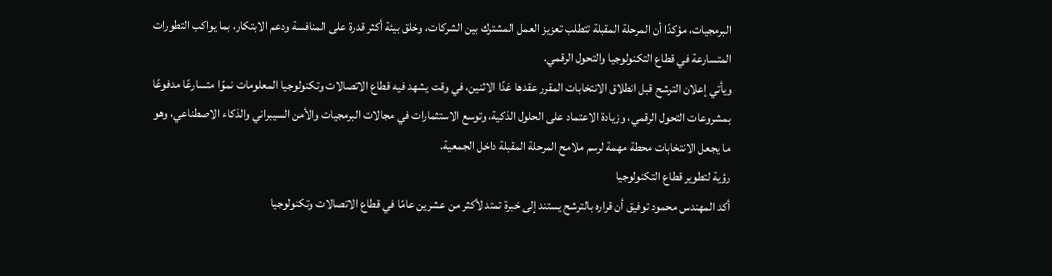البرمجيات، مؤكدًا أن المرحلة المقبلة تتطلب تعزيز العمل المشترك بين الشركات، وخلق بيئة أكثر قدرة على المنافسة ودعم الابتكار، بما يواكب التطورات المتسارعة في قطاع التكنولوجيا والتحول الرقمي.
ويأتي إعلان الترشح قبل انطلاق الانتخابات المقرر عقدها غدًا الاثنين، في وقت يشهد فيه قطاع الاتصالات وتكنولوجيا المعلومات نموًا متسارعًا مدفوعًا بمشروعات التحول الرقمي، وزيادة الاعتماد على الحلول الذكية، وتوسع الاستثمارات في مجالات البرمجيات والأمن السيبراني والذكاء الاصطناعي، وهو ما يجعل الانتخابات محطة مهمة لرسم ملامح المرحلة المقبلة داخل الجمعية.
رؤية لتطوير قطاع التكنولوجيا
أكد المهندس محمود توفيق أن قراره بالترشح يستند إلى خبرة تمتد لأكثر من عشرين عامًا في قطاع الاتصالات وتكنولوجيا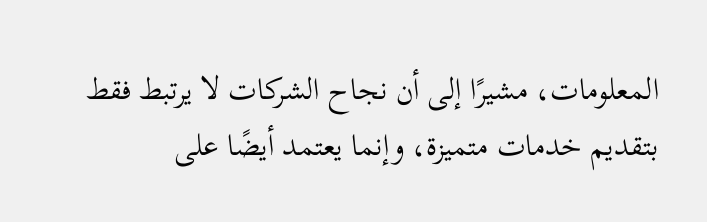المعلومات، مشيرًا إلى أن نجاح الشركات لا يرتبط فقط بتقديم خدمات متميزة، وإنما يعتمد أيضًا على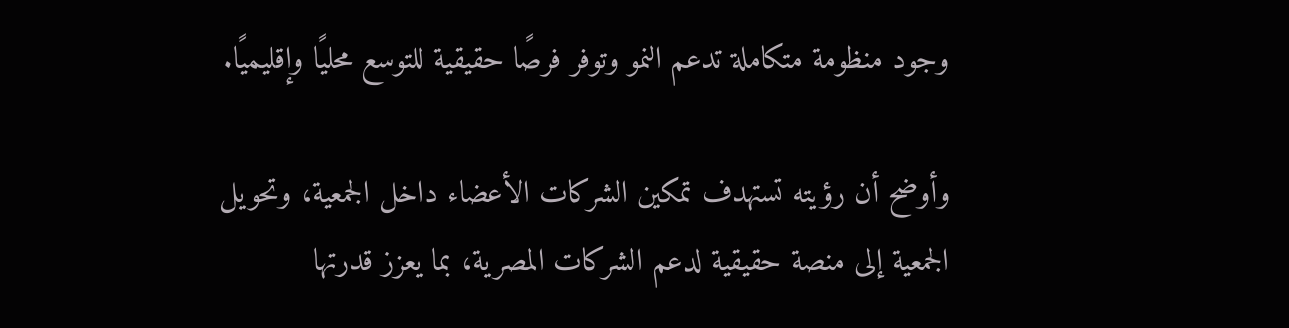وجود منظومة متكاملة تدعم النمو وتوفر فرصًا حقيقية للتوسع محليًا وإقليميًا.

وأوضح أن رؤيته تستهدف تمكين الشركات الأعضاء داخل الجمعية، وتحويل الجمعية إلى منصة حقيقية لدعم الشركات المصرية، بما يعزز قدرتها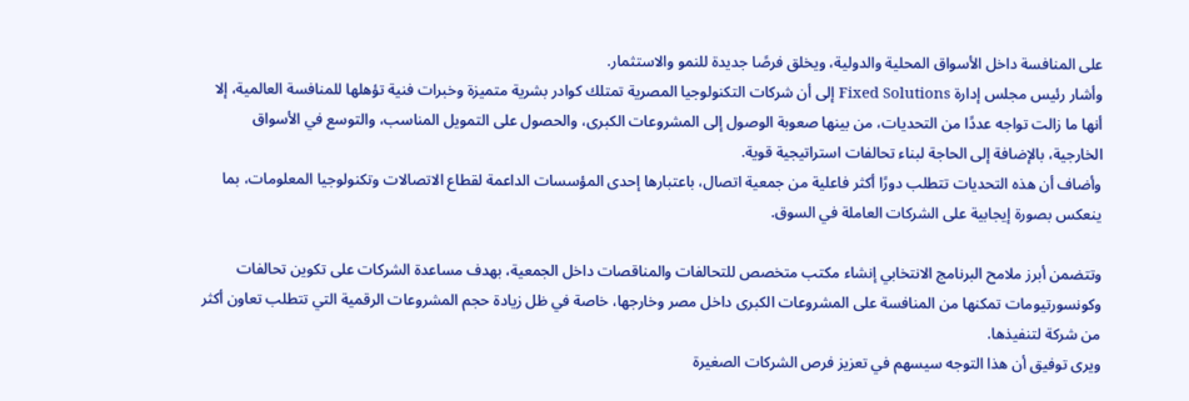على المنافسة داخل الأسواق المحلية والدولية، ويخلق فرصًا جديدة للنمو والاستثمار.
وأشار رئيس مجلس إدارة Fixed Solutions إلى أن شركات التكنولوجيا المصرية تمتلك كوادر بشرية متميزة وخبرات فنية تؤهلها للمنافسة العالمية، إلا أنها ما زالت تواجه عددًا من التحديات، من بينها صعوبة الوصول إلى المشروعات الكبرى، والحصول على التمويل المناسب، والتوسع في الأسواق الخارجية، بالإضافة إلى الحاجة لبناء تحالفات استراتيجية قوية.
وأضاف أن هذه التحديات تتطلب دورًا أكثر فاعلية من جمعية اتصال، باعتبارها إحدى المؤسسات الداعمة لقطاع الاتصالات وتكنولوجيا المعلومات، بما ينعكس بصورة إيجابية على الشركات العاملة في السوق.

وتتضمن أبرز ملامح البرنامج الانتخابي إنشاء مكتب متخصص للتحالفات والمناقصات داخل الجمعية، بهدف مساعدة الشركات على تكوين تحالفات وكونسورتيومات تمكنها من المنافسة على المشروعات الكبرى داخل مصر وخارجها، خاصة في ظل زيادة حجم المشروعات الرقمية التي تتطلب تعاون أكثر من شركة لتنفيذها.
ويرى توفيق أن هذا التوجه سيسهم في تعزيز فرص الشركات الصغيرة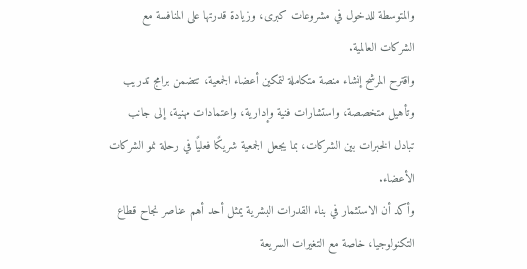والمتوسطة للدخول في مشروعات كبرى، وزيادة قدرتها على المنافسة مع الشركات العالمية.
واقترح المرشح إنشاء منصة متكاملة لتمكين أعضاء الجمعية، تتضمن برامج تدريب وتأهيل متخصصة، واستشارات فنية وإدارية، واعتمادات مهنية، إلى جانب تبادل الخبرات بين الشركات، بما يجعل الجمعية شريكًا فعليًا في رحلة نمو الشركات الأعضاء.
وأكد أن الاستثمار في بناء القدرات البشرية يمثل أحد أهم عناصر نجاح قطاع التكنولوجيا، خاصة مع التغيرات السريعة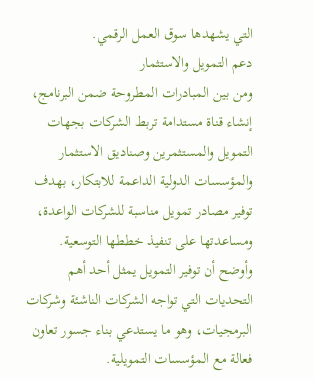التي يشهدها سوق العمل الرقمي.
دعم التمويل والاستثمار
ومن بين المبادرات المطروحة ضمن البرنامج، إنشاء قناة مستدامة تربط الشركات بجهات التمويل والمستثمرين وصناديق الاستثمار والمؤسسات الدولية الداعمة للابتكار، بهدف توفير مصادر تمويل مناسبة للشركات الواعدة، ومساعدتها على تنفيذ خططها التوسعية.
وأوضح أن توفير التمويل يمثل أحد أهم التحديات التي تواجه الشركات الناشئة وشركات البرمجيات، وهو ما يستدعي بناء جسور تعاون فعالة مع المؤسسات التمويلية.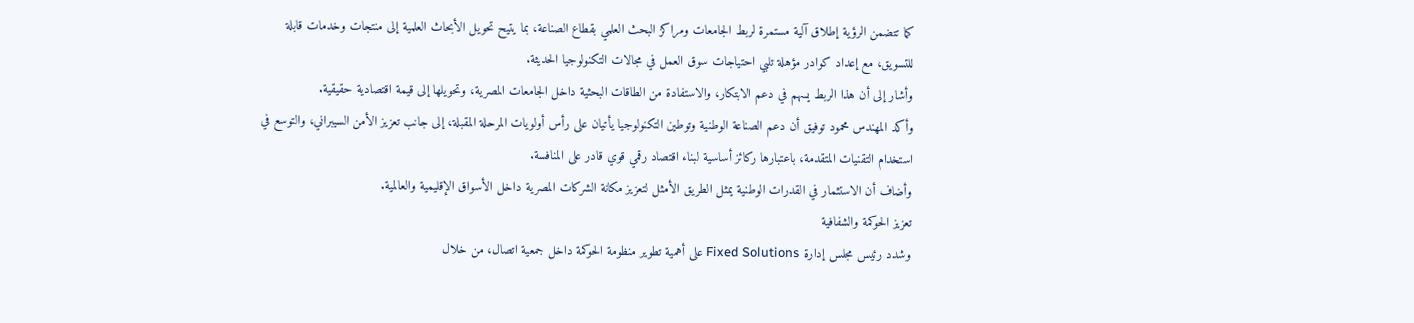كما تتضمن الرؤية إطلاق آلية مستمرة لربط الجامعات ومراكز البحث العلمي بقطاع الصناعة، بما يتيح تحويل الأبحاث العلمية إلى منتجات وخدمات قابلة للتسويق، مع إعداد كوادر مؤهلة تلبي احتياجات سوق العمل في مجالات التكنولوجيا الحديثة.
وأشار إلى أن هذا الربط يسهم في دعم الابتكار، والاستفادة من الطاقات البحثية داخل الجامعات المصرية، وتحويلها إلى قيمة اقتصادية حقيقية.
وأكد المهندس محمود توفيق أن دعم الصناعة الوطنية وتوطين التكنولوجيا يأتيان على رأس أولويات المرحلة المقبلة، إلى جانب تعزيز الأمن السيبراني، والتوسع في استخدام التقنيات المتقدمة، باعتبارها ركائز أساسية لبناء اقتصاد رقمي قوي قادر على المنافسة.
وأضاف أن الاستثمار في القدرات الوطنية يمثل الطريق الأمثل لتعزيز مكانة الشركات المصرية داخل الأسواق الإقليمية والعالمية.
تعزيز الحوكمة والشفافية
وشدد رئيس مجلس إدارة Fixed Solutions على أهمية تطوير منظومة الحوكمة داخل جمعية اتصال، من خلال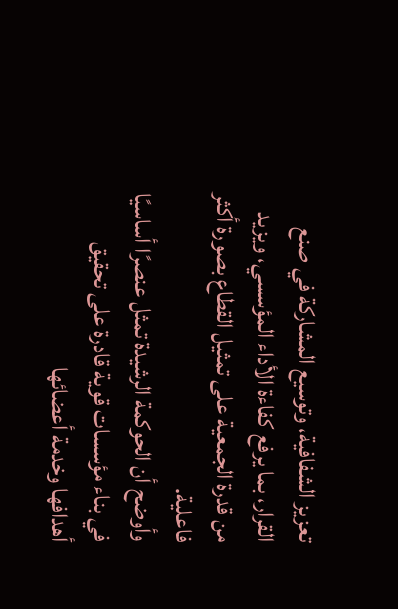تعزيز الشفافية، وتوسيع المشاركة في صنع القرار، بما يرفع كفاءة الأداء المؤسسي، ويزيد من قدرة الجمعية على تمثيل القطاع بصورة أكثر فاعلية.
وأوضح أن الحوكمة الرشيدة تمثل عنصرًا أساسيًا في بناء مؤسسات قوية قادرة على تحقيق أهدافها وخدمة أعضائها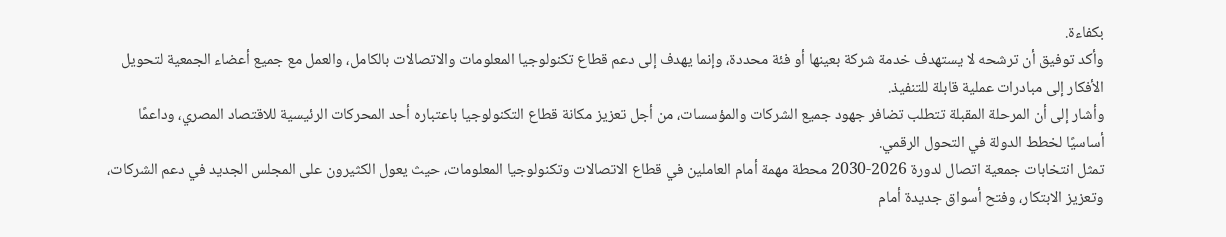بكفاءة.
وأكد توفيق أن ترشحه لا يستهدف خدمة شركة بعينها أو فئة محددة، وإنما يهدف إلى دعم قطاع تكنولوجيا المعلومات والاتصالات بالكامل، والعمل مع جميع أعضاء الجمعية لتحويل الأفكار إلى مبادرات عملية قابلة للتنفيذ.
وأشار إلى أن المرحلة المقبلة تتطلب تضافر جهود جميع الشركات والمؤسسات، من أجل تعزيز مكانة قطاع التكنولوجيا باعتباره أحد المحركات الرئيسية للاقتصاد المصري، وداعمًا أساسيًا لخطط الدولة في التحول الرقمي.
تمثل انتخابات جمعية اتصال لدورة 2026-2030 محطة مهمة أمام العاملين في قطاع الاتصالات وتكنولوجيا المعلومات، حيث يعول الكثيرون على المجلس الجديد في دعم الشركات، وتعزيز الابتكار، وفتح أسواق جديدة أمام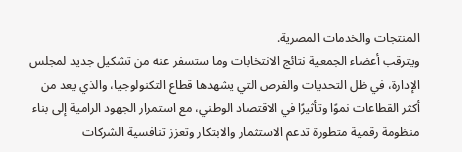المنتجات والخدمات المصرية.
ويترقب أعضاء الجمعية نتائج الانتخابات وما ستسفر عنه من تشكيل جديد لمجلس الإدارة، في ظل التحديات والفرص التي يشهدها قطاع التكنولوجيا، والذي يعد من أكثر القطاعات نموًا وتأثيرًا في الاقتصاد الوطني، مع استمرار الجهود الرامية إلى بناء منظومة رقمية متطورة تدعم الاستثمار والابتكار وتعزز تنافسية الشركات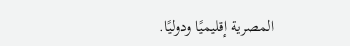المصرية إقليميًا ودوليًا.